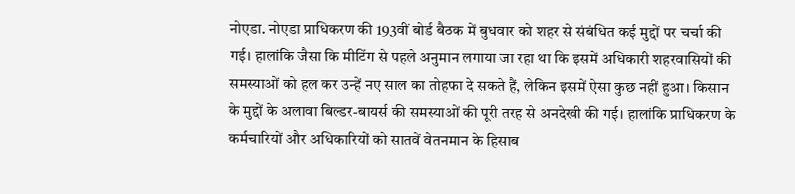नोएडा. नोएडा प्राधिकरण की 193वीं बोर्ड बैठक में बुधवार को शहर से संबंधित कई मुद्दों पर चर्चा की गई। हालांकि जैसा कि मीटिंग से पहले अनुमान लगाया जा रहा था कि इसमें अधिकारी शहरवासियों की समस्याओं को हल कर उन्हें नए साल का तोहफा दे सकते हैं, लेकिन इसमें ऐसा कुछ नहीं हुआ। किसान के मुद्दों के अलावा बिल्डर-बायर्स की समस्याओं की पूरी तरह से अनदेखी की गई। हालांकि प्राधिकरण के कर्मचारियों और अधिकारियों को सातवें वेतनमान के हिसाब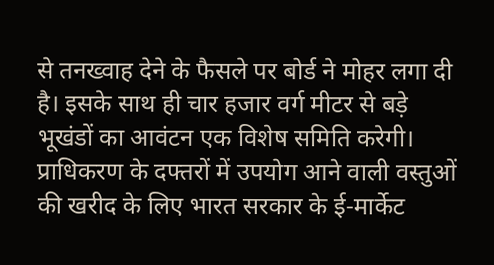से तनख्वाह देने के फैसले पर बोर्ड ने मोहर लगा दी है। इसके साथ ही चार हजार वर्ग मीटर से बड़े भूखंडों का आवंटन एक विशेष समिति करेगी। प्राधिकरण के दफ्तरों में उपयोग आने वाली वस्तुओं की खरीद के लिए भारत सरकार के ई-मार्केट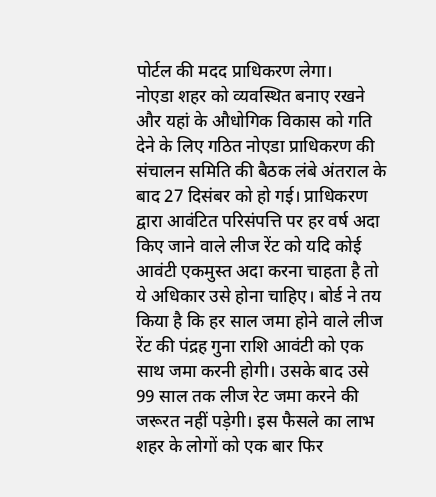पोर्टल की मदद प्राधिकरण लेगा।
नोएडा शहर को व्यवस्थित बनाए रखने और यहां के औधोगिक विकास को गति देने के लिए गठित नोएडा प्राधिकरण की संचालन समिति की बैठक लंबे अंतराल के बाद 27 दिसंबर को हो गई। प्राधिकरण द्वारा आवंटित परिसंपत्ति पर हर वर्ष अदा किए जाने वाले लीज रेंट को यदि कोई आवंटी एकमुस्त अदा करना चाहता है तो ये अधिकार उसे होना चाहिए। बोर्ड ने तय किया है कि हर साल जमा होने वाले लीज रेंट की पंद्रह गुना राशि आवंटी को एक साथ जमा करनी होगी। उसके बाद उसे 99 साल तक लीज रेट जमा करने की जरूरत नहीं पड़ेगी। इस फैसले का लाभ शहर के लोगों को एक बार फिर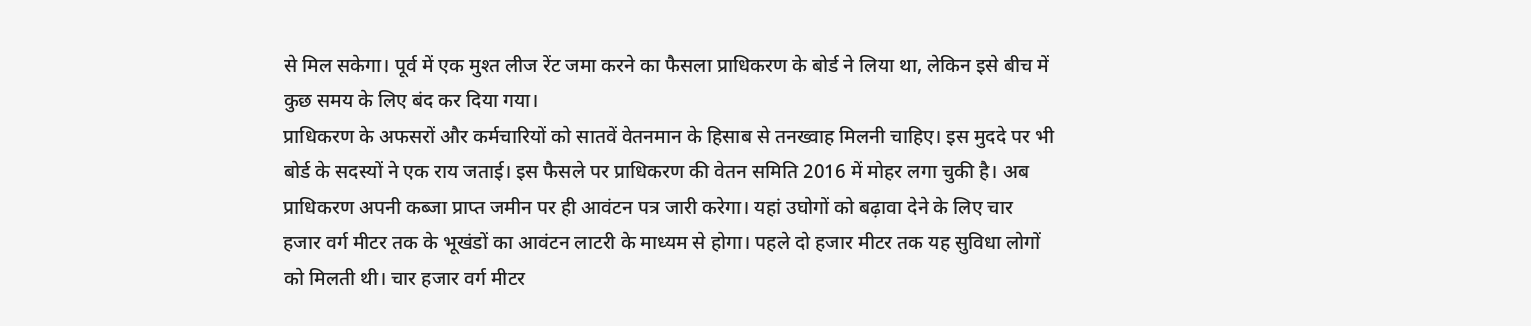से मिल सकेगा। पूर्व में एक मुश्त लीज रेंट जमा करने का फैसला प्राधिकरण के बोर्ड ने लिया था, लेकिन इसे बीच में कुछ समय के लिए बंद कर दिया गया।
प्राधिकरण के अफसरों और कर्मचारियों को सातवें वेतनमान के हिसाब से तनख्वाह मिलनी चाहिए। इस मुददे पर भी बोर्ड के सदस्यों ने एक राय जताई। इस फैसले पर प्राधिकरण की वेतन समिति 2016 में मोहर लगा चुकी है। अब प्राधिकरण अपनी कब्जा प्राप्त जमीन पर ही आवंटन पत्र जारी करेगा। यहां उघोगों को बढ़ावा देने के लिए चार हजार वर्ग मीटर तक के भूखंडों का आवंटन लाटरी के माध्यम से होगा। पहले दो हजार मीटर तक यह सुविधा लोगों को मिलती थी। चार हजार वर्ग मीटर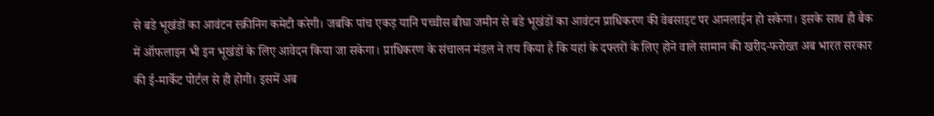से बडे भूखंडों का आवंटन स्क्रीनिग कमेटी करेगी। जबकि पांच एकड़ यानि पच्चीस बीघा जमीन से बडे भूखंडों का आवंटन प्राधिकरण की वेबसाइट पर आनलाईन हो सकेगा। इसके साथ ही बैक में ऑफलाइन भी इन भूखंडों के लिए आवेदन किया जा सकेगा। प्राधिकरण के संचालन मंडल ने तय किया है कि यहां के दफ्तरों के लिए होने वाले सामान की खरीद-फरोख्त अब भारत सरकार की ई-मार्केट पोर्टल से ही होगी। इसमें अब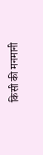किसी की मनमानी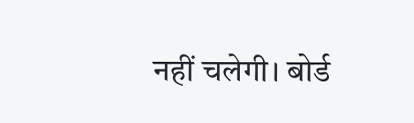नहीं चलेगी। बोर्ड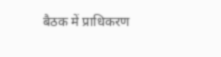बैठक में प्राधिकरण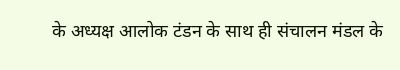के अध्यक्ष आलोक टंडन के साथ ही संचालन मंडल के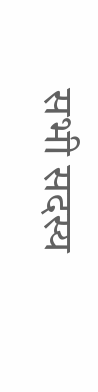सभी सदस्य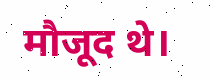मौजूद थे।